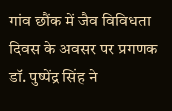गांव छौंक में जैव विविधता दिवस के अवसर पर प्रगणक डॉ. पुष्पेंद्र सिंह ने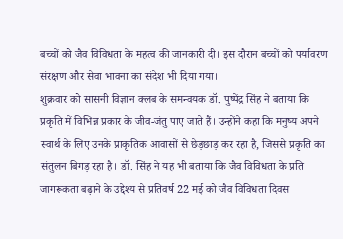बच्चों को जैव विविधता के महत्व की जानकारी दी। इस दौरान बच्चों को पर्यावरण संरक्षण और सेवा भावना का संदेश भी दिया गया।
शुक्रवार को सासनी विज्ञान क्लब के समन्वयक डॉ. पुष्पेंद्र सिंह ने बताया कि प्रकृति में विभिन्न प्रकार के जीव-जंतु पाए जाते हैं। उन्होंने कहा कि मनुष्य अपने स्वार्थ के लिए उनके प्राकृतिक आवासों से छेड़छाड़ कर रहा है, जिससे प्रकृति का संतुलन बिगड़ रहा है। डॉ. सिंह ने यह भी बताया कि जैव विविधता के प्रति जागरूकता बढ़ाने के उद्देश्य से प्रतिवर्ष 22 मई को जैव विविधता दिवस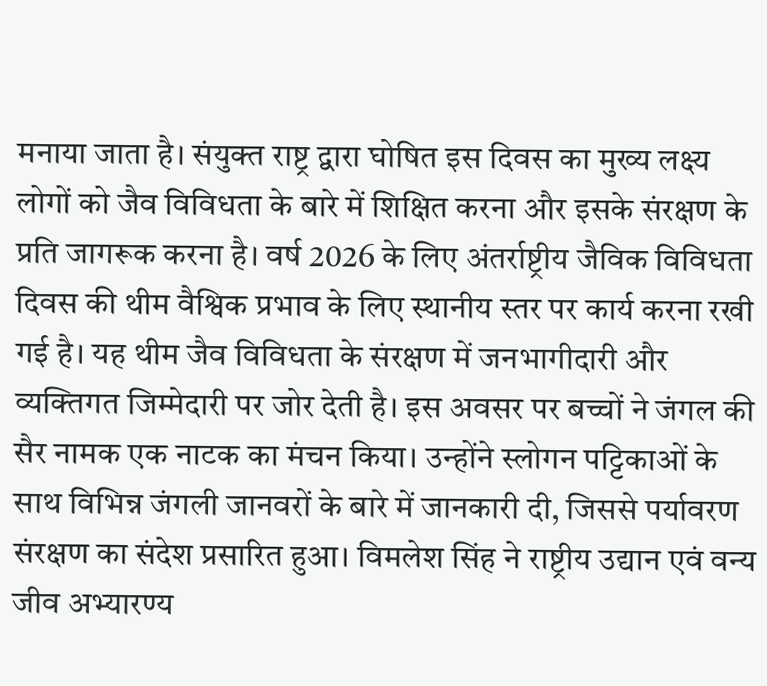मनाया जाता है। संयुक्त राष्ट्र द्वारा घोषित इस दिवस का मुख्य लक्ष्य लोगों को जैव विविधता के बारे में शिक्षित करना और इसके संरक्षण के प्रति जागरूक करना है। वर्ष 2026 के लिए अंतर्राष्ट्रीय जैविक विविधता दिवस की थीम वैश्विक प्रभाव के लिए स्थानीय स्तर पर कार्य करना रखी गई है। यह थीम जैव विविधता के संरक्षण में जनभागीदारी और व्यक्तिगत जिम्मेदारी पर जोर देती है। इस अवसर पर बच्चों ने जंगल की सैर नामक एक नाटक का मंचन किया। उन्होंने स्लोगन पट्टिकाओं के साथ विभिन्न जंगली जानवरों के बारे में जानकारी दी, जिससे पर्यावरण संरक्षण का संदेश प्रसारित हुआ। विमलेश सिंह ने राष्ट्रीय उद्यान एवं वन्य जीव अभ्यारण्य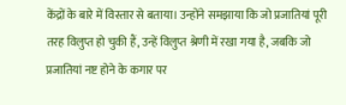केंद्रों के बारे में विस्तार से बताया। उन्होंने समझाया कि जो प्रजातियां पूरी तरह विलुप्त हो चुकी हैं, उन्हें विलुप्त श्रेणी में रखा गया है, जबकि जो प्रजातियां नष्ट होने के कगार पर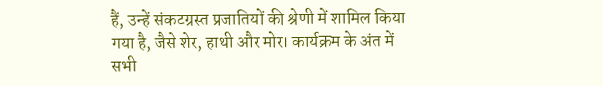हैं, उन्हें संकटग्रस्त प्रजातियों की श्रेणी में शामिल किया गया है, जैसे शेर, हाथी और मोर। कार्यक्रम के अंत में सभी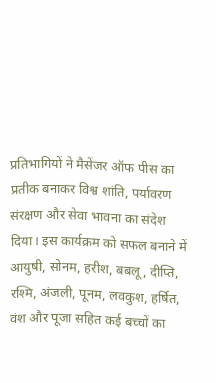प्रतिभागियों ने मैसेंजर ऑफ पीस का प्रतीक बनाकर विश्व शांति, पर्यावरण संरक्षण और सेवा भावना का संदेश दिया। इस कार्यक्रम को सफल बनाने में आयुषी, सोनम, हरीश, बबलू, दीप्ति, रश्मि, अंजली, पूनम, लवकुश, हर्षित, वंश और पूजा सहित कई बच्चों का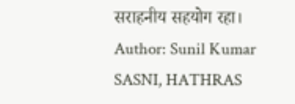सराहनीय सहयोग रहा।
Author: Sunil Kumar
SASNI, HATHRAS